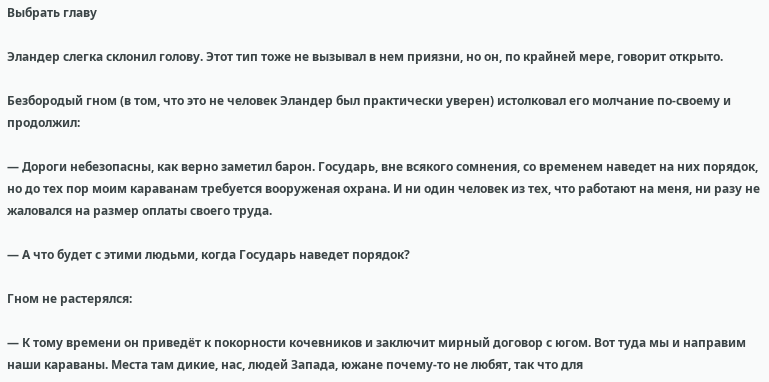Выбрать главу

Эландер слегка склонил голову. Этот тип тоже не вызывал в нем приязни, но он, по крайней мере, говорит открыто.

Безбородый гном (в том, что это не человек Эландер был практически уверен) истолковал его молчание по-своему и продолжил:

— Дороги небезопасны, как верно заметил барон. Государь, вне всякого сомнения, со временем наведет на них порядок, но до тех пор моим караванам требуется вооруженая охрана. И ни один человек из тех, что работают на меня, ни разу не жаловался на размер оплаты своего труда.

— А что будет с этими людьми, когда Государь наведет порядок?

Гном не растерялся:

— К тому времени он приведёт к покорности кочевников и заключит мирный договор с югом. Вот туда мы и направим наши караваны. Места там дикие, нас, людей Запада, южане почему-то не любят, так что для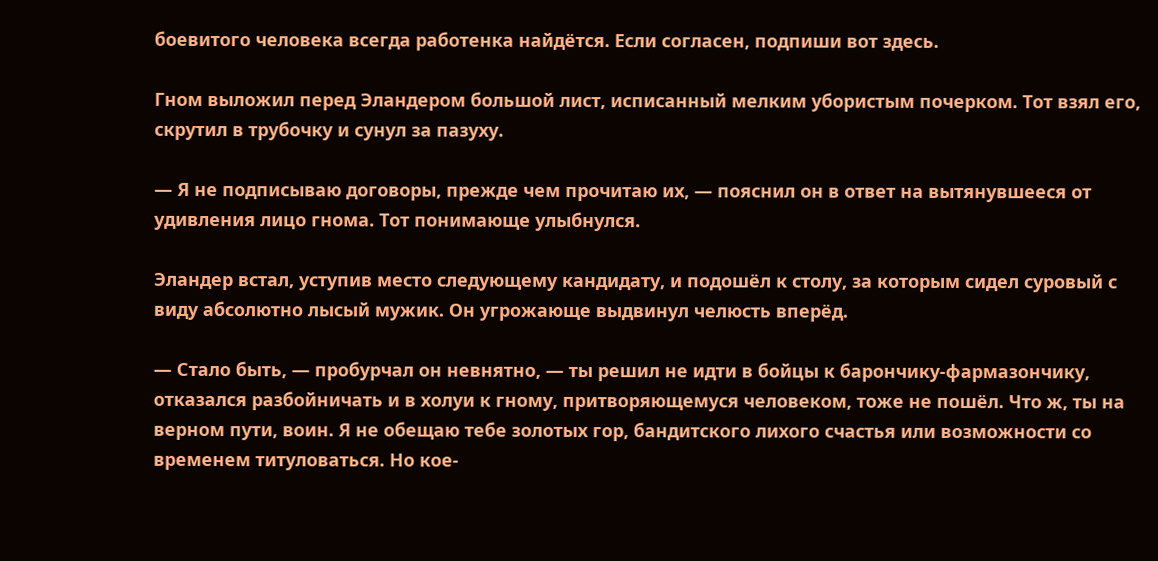боевитого человека всегда работенка найдётся. Если согласен, подпиши вот здесь.

Гном выложил перед Эландером большой лист, исписанный мелким убористым почерком. Тот взял его, скрутил в трубочку и сунул за пазуху.

— Я не подписываю договоры, прежде чем прочитаю их, — пояснил он в ответ на вытянувшееся от удивления лицо гнома. Тот понимающе улыбнулся.

Эландер встал, уступив место следующему кандидату, и подошёл к столу, за которым сидел суровый с виду абсолютно лысый мужик. Он угрожающе выдвинул челюсть вперёд.

— Стало быть, — пробурчал он невнятно, — ты решил не идти в бойцы к барончику-фармазончику, отказался разбойничать и в холуи к гному, притворяющемуся человеком, тоже не пошёл. Что ж, ты на верном пути, воин. Я не обещаю тебе золотых гор, бандитского лихого счастья или возможности со временем титуловаться. Но кое-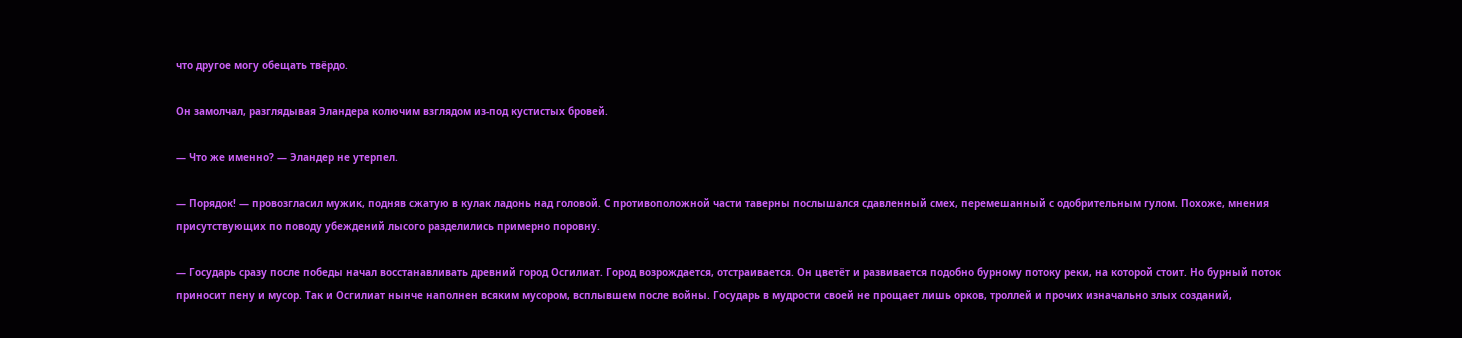что другое могу обещать твёрдо.

Он замолчал, разглядывая Эландера колючим взглядом из-под кустистых бровей.

— Что же именно? — Эландер не утерпел.

— Порядок! — провозгласил мужик, подняв сжатую в кулак ладонь над головой. С противоположной части таверны послышался сдавленный смех, перемешанный с одобрительным гулом. Похоже, мнения присутствующих по поводу убеждений лысого разделились примерно поровну.

— Государь сразу после победы начал восстанавливать древний город Осгилиат. Город возрождается, отстраивается. Он цветёт и развивается подобно бурному потоку реки, на которой стоит. Но бурный поток приносит пену и мусор. Так и Осгилиат нынче наполнен всяким мусором, всплывшем после войны. Государь в мудрости своей не прощает лишь орков, троллей и прочих изначально злых созданий,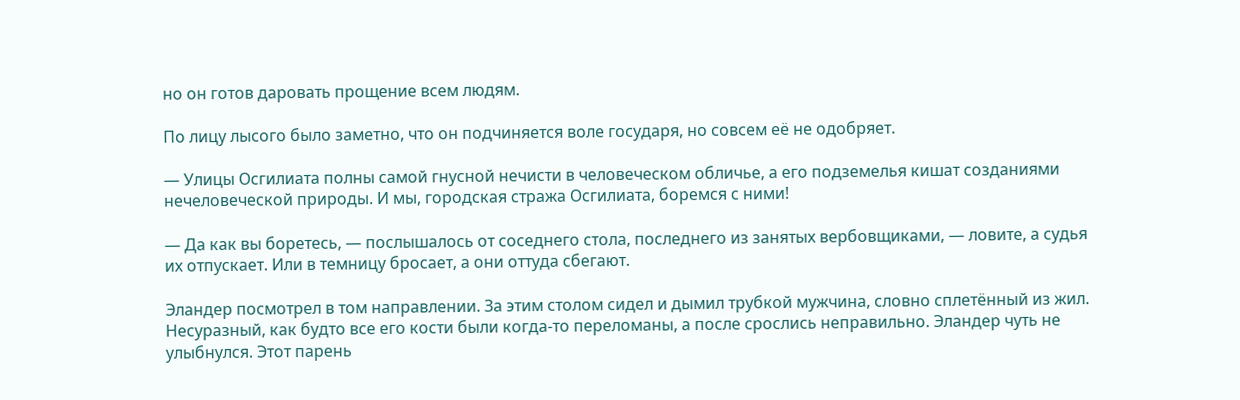но он готов даровать прощение всем людям.

По лицу лысого было заметно, что он подчиняется воле государя, но совсем её не одобряет.

— Улицы Осгилиата полны самой гнусной нечисти в человеческом обличье, а его подземелья кишат созданиями нечеловеческой природы. И мы, городская стража Осгилиата, боремся с ними!

— Да как вы боретесь, — послышалось от соседнего стола, последнего из занятых вербовщиками, — ловите, а судья их отпускает. Или в темницу бросает, а они оттуда сбегают.

Эландер посмотрел в том направлении. За этим столом сидел и дымил трубкой мужчина, словно сплетённый из жил. Несуразный, как будто все его кости были когда-то переломаны, а после срослись неправильно. Эландер чуть не улыбнулся. Этот парень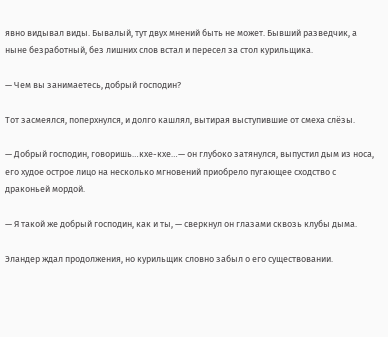явно видывал виды. Бывалый, тут двух мнений быть не может. Бывший разведчик, а ныне безработный, без лишних слов встал и пересел за стол курильщика.

— Чем вы занимаетесь, добрый господин?

Тот засмеялся, поперхнулся, и долго кашлял, вытирая выступившие от смеха слёзы.

— Добрый господин, говоришь…кхе-кхе…— он глубоко затянулся, выпустил дым из носа, его худое острое лицо на несколько мгновений приобрело пугающее сходство с драконьей мордой.

— Я такой же добрый господин, как и ты, — сверкнул он глазами сквозь клубы дыма.

Эландер ждал продолжения, но курильщик словно забыл о его существовании.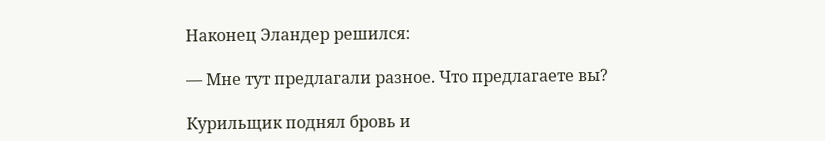Наконец Эландер решился:

— Мне тут предлагали разное. Что предлагаете вы?

Курильщик поднял бровь и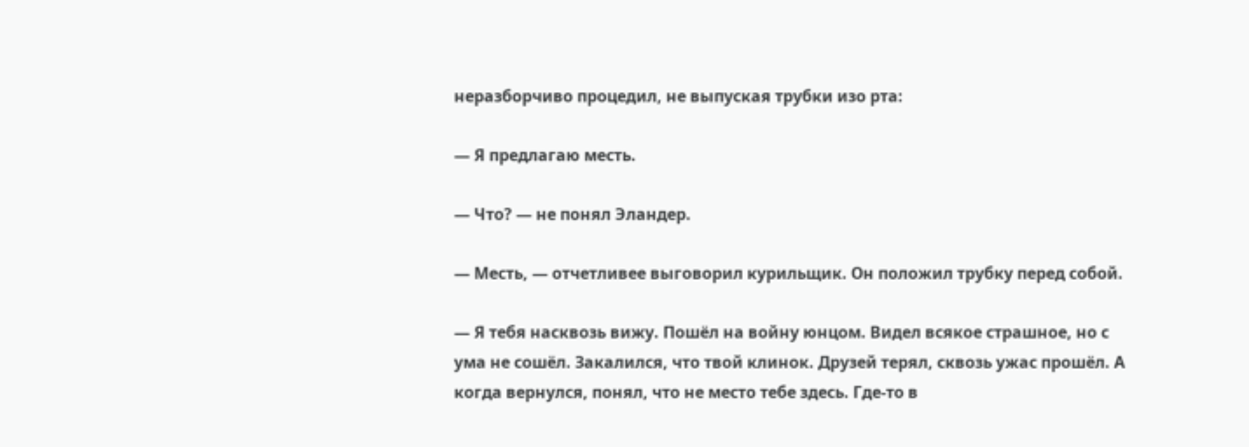неразборчиво процедил, не выпуская трубки изо рта:

— Я предлагаю месть.

— Что? — не понял Эландер.

— Месть, — отчетливее выговорил курильщик. Он положил трубку перед собой.

— Я тебя насквозь вижу. Пошёл на войну юнцом. Видел всякое страшное, но с ума не сошёл. Закалился, что твой клинок. Друзей терял, сквозь ужас прошёл. А когда вернулся, понял, что не место тебе здесь. Где-то в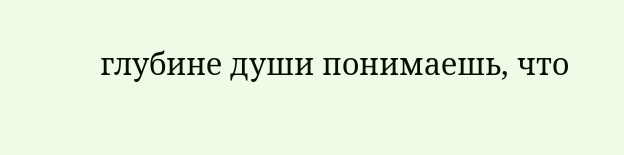глубине души понимаешь, что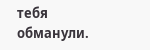тебя обманули.